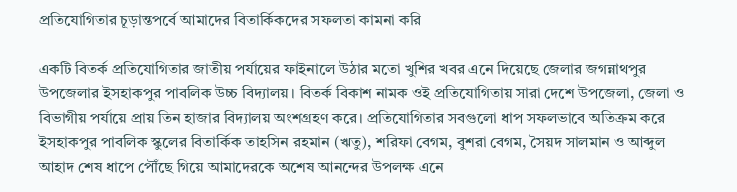প্রতিযোগিতার চূড়ান্তপর্বে আমাদের বিতার্কিকদের সফলতা কামনা করি

একটি বিতর্ক প্রতিযোগিতার জাতীয় পর্যায়ের ফাইনালে উঠার মতো খুশির খবর এনে দিয়েছে জেলার জগন্নাথপুর উপজেলার ইসহাকপুর পাবলিক উচ্চ বিদ্যালয়। বিতর্ক বিকাশ নামক ওই প্রতিযোগিতায় সারা দেশে উপজেলা, জেলা ও বিভাগীয় পর্যায়ে প্রায় তিন হাজার বিদ্যালয় অংশগ্রহণ করে। প্রতিযোগিতার সবগুলো ধাপ সফলভাবে অতিক্রম করে ইসহাকপুর পাবলিক স্কুলের বিতার্কিক তাহসিন রহমান (ঋতু), শরিফা বেগম, বুশরা বেগম, সৈয়দ সালমান ও আব্দুল আহাদ শেষ ধাপে পৌঁছে গিয়ে আমাদেরকে অশেষ আনন্দের উপলক্ষ এনে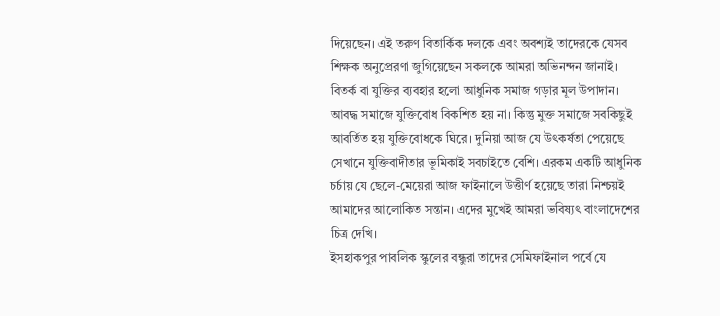দিয়েছেন। এই তরুণ বিতার্কিক দলকে এবং অবশ্যই তাদেরকে যেসব শিক্ষক অনুপ্রেরণা জুগিয়েছেন সকলকে আমরা অভিনন্দন জানাই। বিতর্ক বা যুক্তির ব্যবহার হলো আধুনিক সমাজ গড়ার মূল উপাদান। আবদ্ধ সমাজে যুক্তিবোধ বিকশিত হয় না। কিন্তু মুক্ত সমাজে সবকিছুই আবর্তিত হয় যুক্তিবোধকে ঘিরে। দুনিয়া আজ যে উৎকর্ষতা পেয়েছে সেখানে যুক্তিবাদীতার ভূমিকাই সবচাইতে বেশি। এরকম একটি আধুনিক চর্চায় যে ছেলে-মেয়েরা আজ ফাইনালে উত্তীর্ণ হয়েছে তারা নিশ্চয়ই আমাদের আলোকিত সন্তান। এদের মুখেই আমরা ভবিষ্যৎ বাংলাদেশের চিত্র দেখি।
ইসহাকপুর পাবলিক স্কুলের বন্ধুরা তাদের সেমিফাইনাল পর্বে যে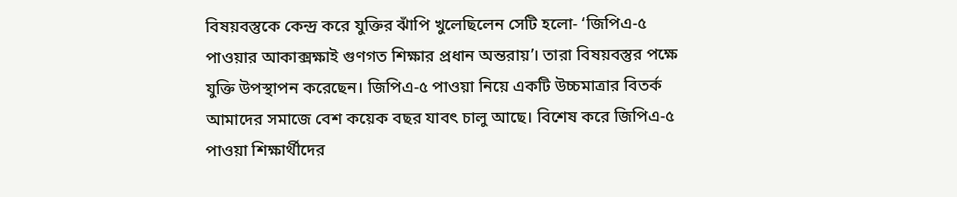বিষয়বস্তুকে কেন্দ্র করে যুক্তির ঝাঁপি খুলেছিলেন সেটি হলো- ‘জিপিএ-৫ পাওয়ার আকাক্সক্ষাই গুণগত শিক্ষার প্রধান অন্তরায়’। তারা বিষয়বস্তুর পক্ষে যুক্তি উপস্থাপন করেছেন। জিপিএ-৫ পাওয়া নিয়ে একটি উচ্চমাত্রার বিতর্ক আমাদের সমাজে বেশ কয়েক বছর যাবৎ চালু আছে। বিশেষ করে জিপিএ-৫ পাওয়া শিক্ষার্থীদের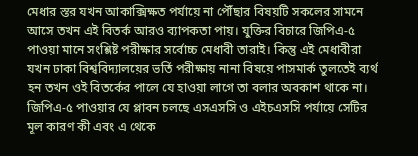মেধার স্তর যখন আকাক্সিক্ষত পর্যায়ে না পৌঁছার বিষয়টি সকলের সামনে আসে তখন এই বিতর্ক আরও ব্যাপকতা পায়। যুক্তির বিচারে জিপিএ-৫ পাওয়া মানে সংশ্লিষ্ট পরীক্ষার সর্বোচ্চ মেধাবী তারাই। কিন্তু এই মেধাবীরা যখন ঢাকা বিশ্ববিদ্যালয়ের ভর্তি পরীক্ষায় নানা বিষয়ে পাসমার্ক তুলতেই ব্যর্থ হন তখন ওই বিতর্কের পালে যে হাওয়া লাগে তা বলার অবকাশ থাকে না। জিপিএ-৫ পাওয়ার যে প্লাবন চলছে এসএসসি ও এইচএসসি পর্যায়ে সেটির মূল কারণ কী এবং এ থেকে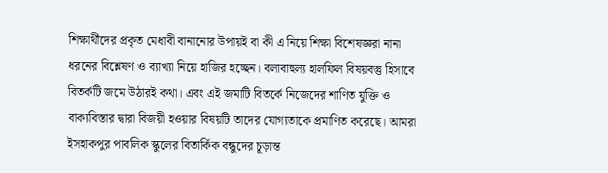শিক্ষার্থীদের প্রকৃত মেধাবী বানানোর উপায়ই বা কী এ নিয়ে শিক্ষা বিশেষজ্ঞরা নানা ধরনের বিশ্লেষণ ও ব্যাখ্যা নিয়ে হাজির হচ্ছেন। বলাবাহুল্য হালফিল বিষয়বস্তু হিসাবে বিতর্কটি জমে উঠারই কথা। এবং এই জমাটি বিতর্কে নিজেদের শাণিত যুক্তি ও বাক্যবিস্তার দ্বারা বিজয়ী হওয়ার বিষয়টি তাদের যোগ্যতাকে প্রমাণিত করেছে। আমরা ইসহাকপুর পাবলিক স্কুলের বিতার্কিক বন্ধুদের চূড়ান্ত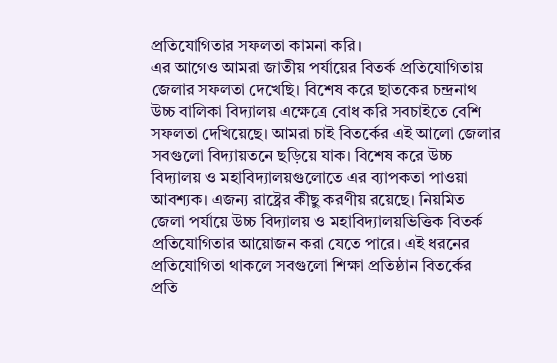প্রতিযোগিতার সফলতা কামনা করি।
এর আগেও আমরা জাতীয় পর্যায়ের বিতর্ক প্রতিযোগিতায় জেলার সফলতা দেখেছি। বিশেষ করে ছাতকের চন্দ্রনাথ উচ্চ বালিকা বিদ্যালয় এক্ষেত্রে বোধ করি সবচাইতে বেশি সফলতা দেখিয়েছে। আমরা চাই বিতর্কের এই আলো জেলার সবগুলো বিদ্যায়তনে ছড়িয়ে যাক। বিশেষ করে উচ্চ বিদ্যালয় ও মহাবিদ্যালয়গুলোতে এর ব্যাপকতা পাওয়া আবশ্যক। এজন্য রাষ্ট্রের কীছু করণীয় রয়েছে। নিয়মিত জেলা পর্যায়ে উচ্চ বিদ্যালয় ও মহাবিদ্যালয়ভিত্তিক বিতর্ক প্রতিযোগিতার আয়োজন করা যেতে পারে। এই ধরনের প্রতিযোগিতা থাকলে সবগুলো শিক্ষা প্রতিষ্ঠান বিতর্কের প্রতি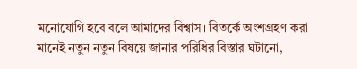মনোযোগি হবে বলে আমাদের বিশ্বাস। বিতর্কে অংশগ্রহণ করা মানেই নতুন নতুন বিষয়ে জানার পরিধির বিস্তার ঘটানো,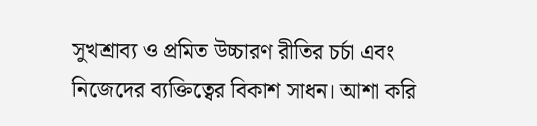সুখশ্রাব্য ও প্রমিত উচ্চারণ রীতির চর্চা এবং নিজেদের ব্যক্তিত্বের বিকাশ সাধন। আশা করি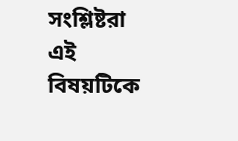সংশ্লিষ্টরা এই বিষয়টিকে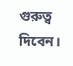গুরুত্ব দিবেন।